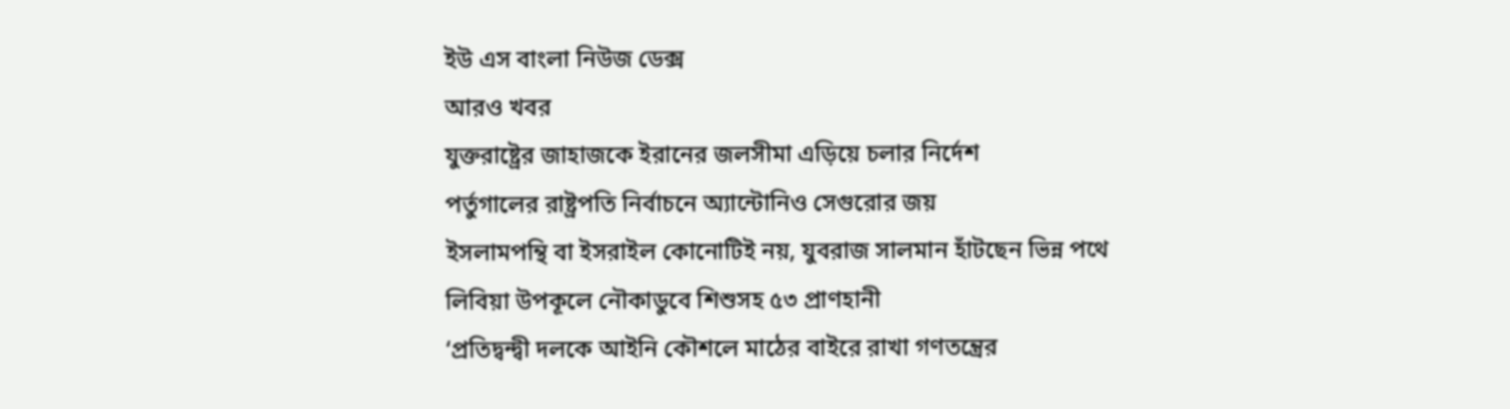ইউ এস বাংলা নিউজ ডেক্স
আরও খবর
যুক্তরাষ্ট্রের জাহাজকে ইরানের জলসীমা এড়িয়ে চলার নির্দেশ
পর্তুগালের রাষ্ট্রপতি নির্বাচনে অ্যান্টোনিও সেগুরোর জয়
ইসলামপন্থি বা ইসরাইল কোনোটিই নয়, যুবরাজ সালমান হাঁটছেন ভিন্ন পথে
লিবিয়া উপকূলে নৌকাডুবে শিশুসহ ৫৩ প্রাণহানী
‘প্রতিদ্বন্দ্বী দলকে আইনি কৌশলে মাঠের বাইরে রাখা গণতন্ত্রের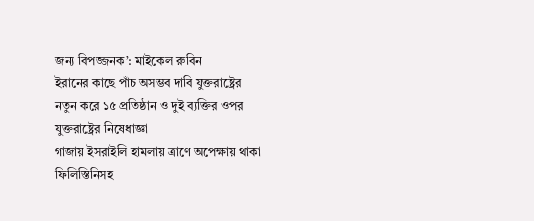জন্য বিপজ্জনক’: মাইকেল রুবিন
ইরানের কাছে পাঁচ অসম্ভব দাবি যুক্তরাষ্ট্রের
নতুন করে ১৫ প্রতিষ্ঠান ও দুই ব্যক্তির ওপর যুক্তরাষ্ট্রের নিষেধাজ্ঞা
গাজায় ইসরাইলি হামলায় ত্রাণে অপেক্ষায় থাকা ফিলিস্তিনিসহ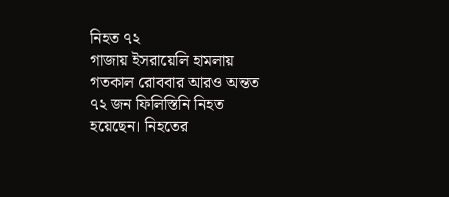নিহত ৭২
গাজায় ইসরায়েলি হামলায় গতকাল রোববার আরও অন্তত ৭২ জন ফিলিস্তিনি নিহত হয়েছেন। নিহতের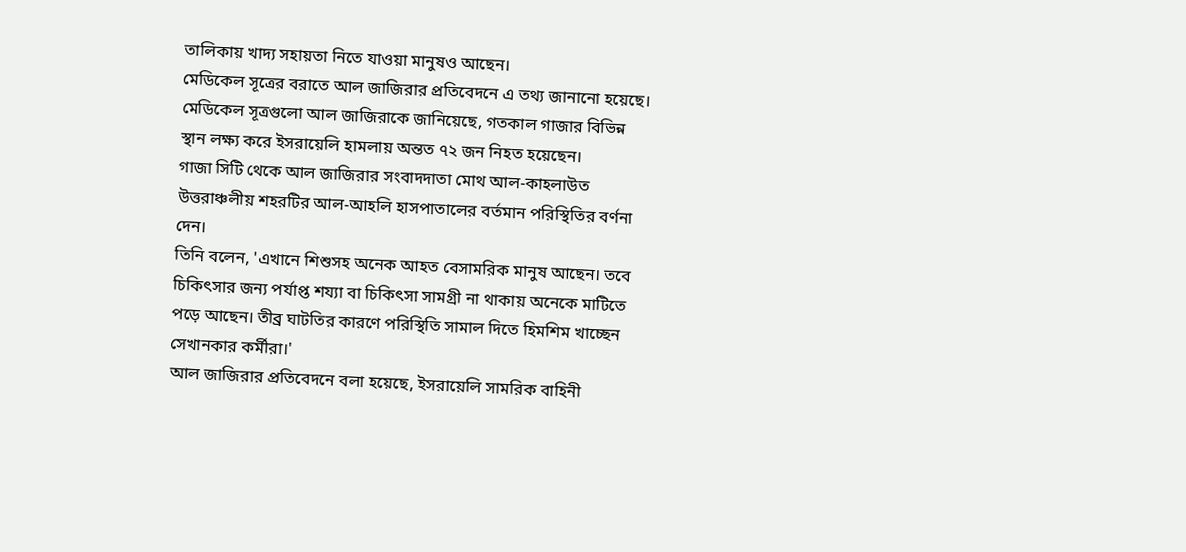তালিকায় খাদ্য সহায়তা নিতে যাওয়া মানুষও আছেন।
মেডিকেল সূত্রের বরাতে আল জাজিরার প্রতিবেদনে এ তথ্য জানানো হয়েছে।
মেডিকেল সূত্রগুলো আল জাজিরাকে জানিয়েছে, গতকাল গাজার বিভিন্ন স্থান লক্ষ্য করে ইসরায়েলি হামলায় অন্তত ৭২ জন নিহত হয়েছেন।
গাজা সিটি থেকে আল জাজিরার সংবাদদাতা মোথ আল-কাহলাউত উত্তরাঞ্চলীয় শহরটির আল-আহলি হাসপাতালের বর্তমান পরিস্থিতির বর্ণনা দেন।
তিনি বলেন, 'এখানে শিশুসহ অনেক আহত বেসামরিক মানুষ আছেন। তবে চিকিৎসার জন্য পর্যাপ্ত শয্যা বা চিকিৎসা সামগ্রী না থাকায় অনেকে মাটিতে পড়ে আছেন। তীব্র ঘাটতির কারণে পরিস্থিতি সামাল দিতে হিমশিম খাচ্ছেন সেখানকার কর্মীরা।'
আল জাজিরার প্রতিবেদনে বলা হয়েছে, ইসরায়েলি সামরিক বাহিনী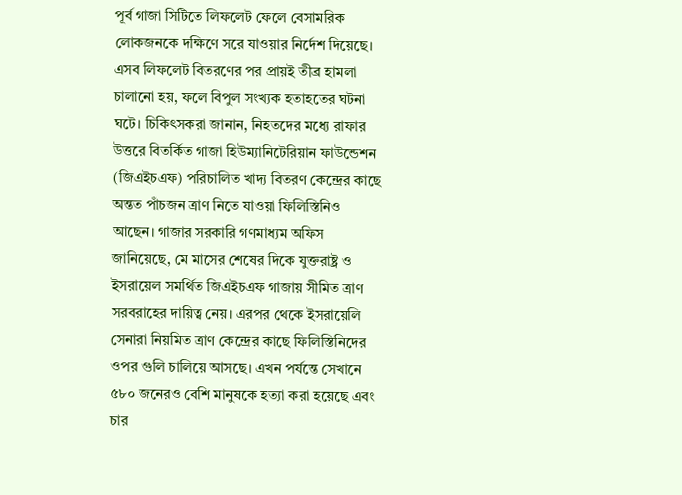পূর্ব গাজা সিটিতে লিফলেট ফেলে বেসামরিক লোকজনকে দক্ষিণে সরে যাওয়ার নির্দেশ দিয়েছে। এসব লিফলেট বিতরণের পর প্রায়ই তীব্র হামলা চালানো হয়, ফলে বিপুল সংখ্যক হতাহতের ঘটনা ঘটে। চিকিৎসকরা জানান, নিহতদের মধ্যে রাফার উত্তরে বিতর্কিত গাজা হিউম্যানিটেরিয়ান ফাউন্ডেশন (জিএইচএফ) পরিচালিত খাদ্য বিতরণ কেন্দ্রের কাছে অন্তত পাঁচজন ত্রাণ নিতে যাওয়া ফিলিস্তিনিও আছেন। গাজার সরকারি গণমাধ্যম অফিস জানিয়েছে, মে মাসের শেষের দিকে যুক্তরাষ্ট্র ও ইসরায়েল সমর্থিত জিএইচএফ গাজায় সীমিত ত্রাণ সরবরাহের দায়িত্ব নেয়। এরপর থেকে ইসরায়েলি সেনারা নিয়মিত ত্রাণ কেন্দ্রের কাছে ফিলিস্তিনিদের ওপর গুলি চালিয়ে আসছে। এখন পর্যন্তে সেখানে ৫৮০ জনেরও বেশি মানুষকে হত্যা করা হয়েছে এবং চার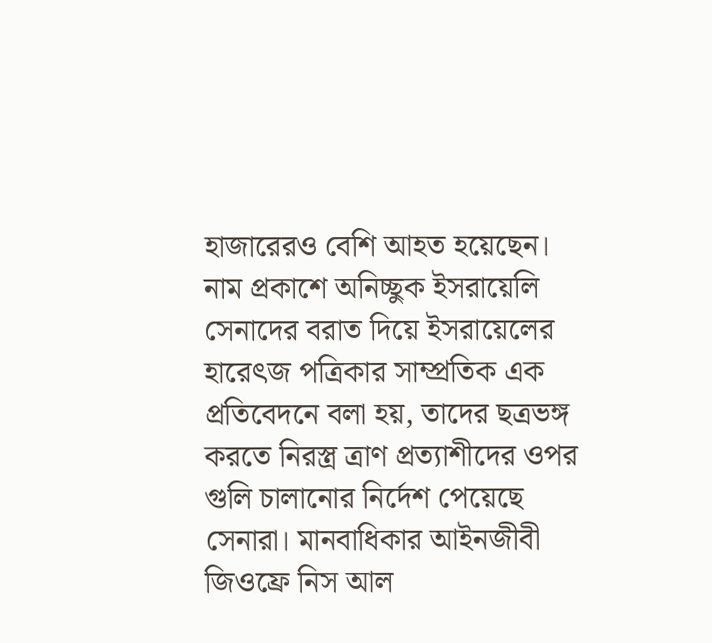হাজারেরও বেশি আহত হয়েছেন। নাম প্রকাশে অনিচ্ছুক ইসরায়েলি
সেনাদের বরাত দিয়ে ইসরায়েলের হারেৎজ পত্রিকার সাম্প্রতিক এক প্রতিবেদনে বলা হয়, তাদের ছত্রভঙ্গ করতে নিরস্ত্র ত্রাণ প্রত্যাশীদের ওপর গুলি চালানোর নির্দেশ পেয়েছে সেনারা। মানবাধিকার আইনজীবী জিওফ্রে নিস আল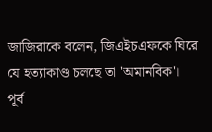জাজিরাকে বলেন, জিএইচএফকে ঘিরে যে হত্যাকাণ্ড চলছে তা 'অমানবিক'।
পূর্ব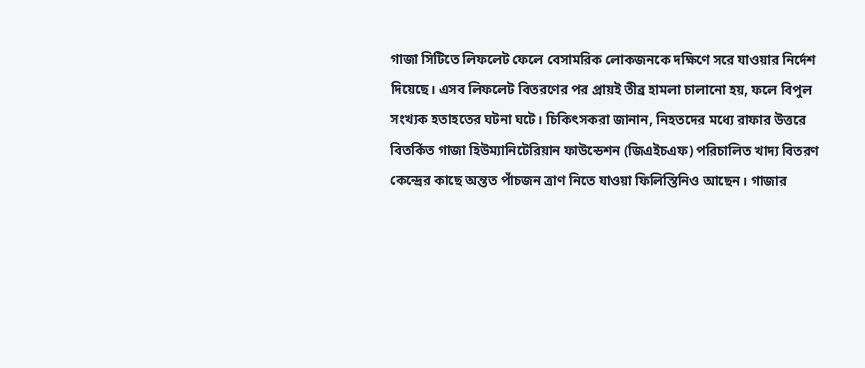গাজা সিটিতে লিফলেট ফেলে বেসামরিক লোকজনকে দক্ষিণে সরে যাওয়ার নির্দেশ দিয়েছে। এসব লিফলেট বিতরণের পর প্রায়ই তীব্র হামলা চালানো হয়, ফলে বিপুল সংখ্যক হতাহতের ঘটনা ঘটে। চিকিৎসকরা জানান, নিহতদের মধ্যে রাফার উত্তরে বিতর্কিত গাজা হিউম্যানিটেরিয়ান ফাউন্ডেশন (জিএইচএফ) পরিচালিত খাদ্য বিতরণ কেন্দ্রের কাছে অন্তত পাঁচজন ত্রাণ নিতে যাওয়া ফিলিস্তিনিও আছেন। গাজার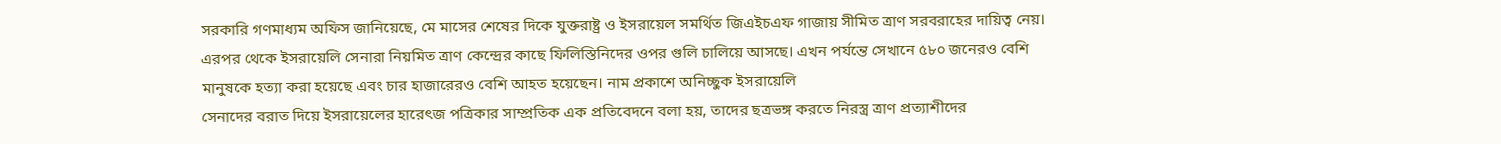সরকারি গণমাধ্যম অফিস জানিয়েছে, মে মাসের শেষের দিকে যুক্তরাষ্ট্র ও ইসরায়েল সমর্থিত জিএইচএফ গাজায় সীমিত ত্রাণ সরবরাহের দায়িত্ব নেয়। এরপর থেকে ইসরায়েলি সেনারা নিয়মিত ত্রাণ কেন্দ্রের কাছে ফিলিস্তিনিদের ওপর গুলি চালিয়ে আসছে। এখন পর্যন্তে সেখানে ৫৮০ জনেরও বেশি মানুষকে হত্যা করা হয়েছে এবং চার হাজারেরও বেশি আহত হয়েছেন। নাম প্রকাশে অনিচ্ছুক ইসরায়েলি
সেনাদের বরাত দিয়ে ইসরায়েলের হারেৎজ পত্রিকার সাম্প্রতিক এক প্রতিবেদনে বলা হয়, তাদের ছত্রভঙ্গ করতে নিরস্ত্র ত্রাণ প্রত্যাশীদের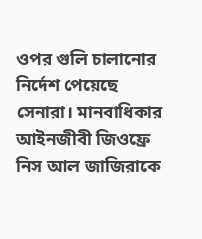ওপর গুলি চালানোর নির্দেশ পেয়েছে সেনারা। মানবাধিকার আইনজীবী জিওফ্রে নিস আল জাজিরাকে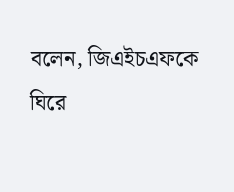বলেন, জিএইচএফকে ঘিরে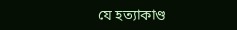যে হত্যাকাণ্ড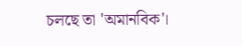চলছে তা 'অমানবিক'।